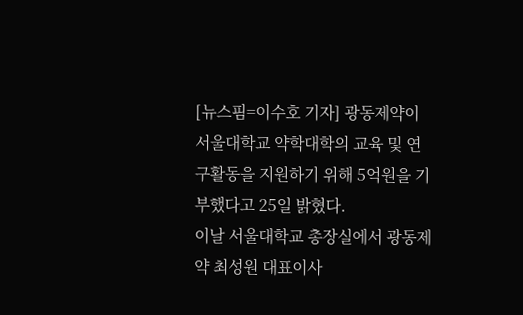[뉴스핌=이수호 기자] 광동제약이 서울대학교 약학대학의 교육 및 연구활동을 지원하기 위해 5억원을 기부했다고 25일 밝혔다.
이날 서울대학교 총장실에서 광동제약 최성원 대표이사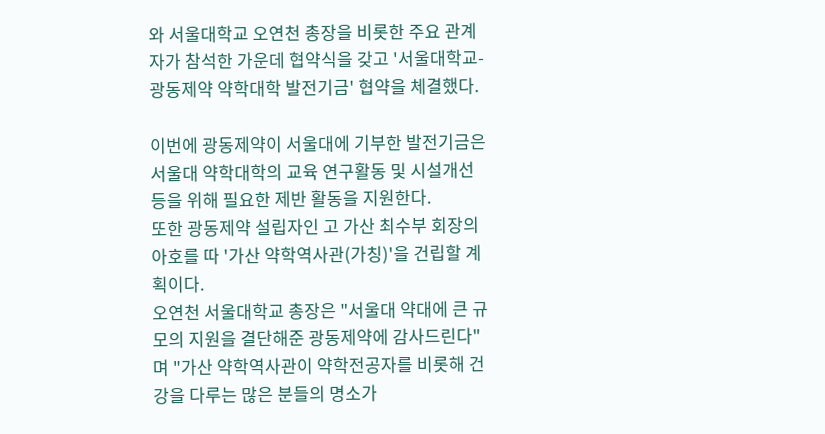와 서울대학교 오연천 총장을 비롯한 주요 관계자가 참석한 가운데 협약식을 갖고 '서울대학교-광동제약 약학대학 발전기금' 협약을 체결했다.

이번에 광동제약이 서울대에 기부한 발전기금은 서울대 약학대학의 교육 연구활동 및 시설개선 등을 위해 필요한 제반 활동을 지원한다.
또한 광동제약 설립자인 고 가산 최수부 회장의 아호를 따 '가산 약학역사관(가칭)'을 건립할 계획이다.
오연천 서울대학교 총장은 "서울대 약대에 큰 규모의 지원을 결단해준 광동제약에 감사드린다"며 "가산 약학역사관이 약학전공자를 비롯해 건강을 다루는 많은 분들의 명소가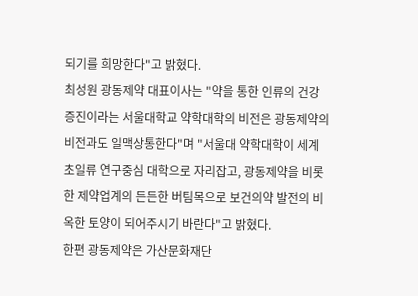되기를 희망한다"고 밝혔다.
최성원 광동제약 대표이사는 "약을 통한 인류의 건강 증진이라는 서울대학교 약학대학의 비전은 광동제약의 비전과도 일맥상통한다"며 "서울대 약학대학이 세계 초일류 연구중심 대학으로 자리잡고, 광동제약을 비롯한 제약업계의 든든한 버팀목으로 보건의약 발전의 비옥한 토양이 되어주시기 바란다"고 밝혔다.
한편 광동제약은 가산문화재단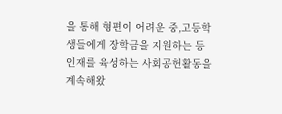을 통해 형편이 어려운 중,고등학생들에게 장학금을 지원하는 등 인재를 육성하는 사회공헌활동을 계속해왔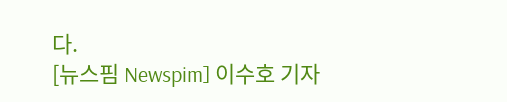다.
[뉴스핌 Newspim] 이수호 기자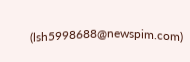(lsh5998688@newspim.com)